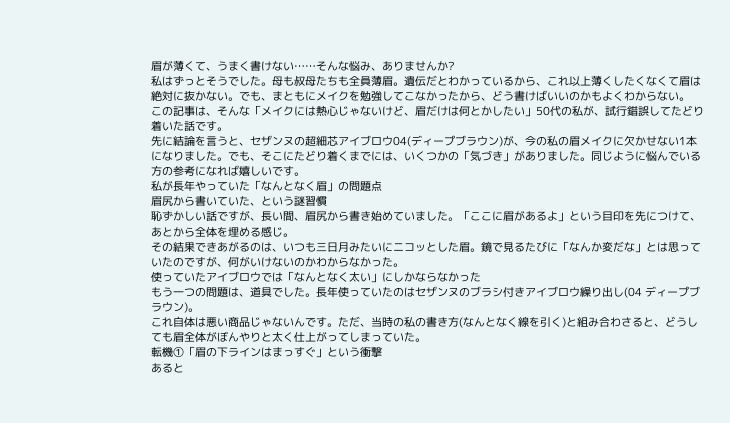眉が薄くて、うまく書けない……そんな悩み、ありませんか?
私はずっとそうでした。母も叔母たちも全員薄眉。遺伝だとわかっているから、これ以上薄くしたくなくて眉は絶対に抜かない。でも、まともにメイクを勉強してこなかったから、どう書けばいいのかもよくわからない。
この記事は、そんな「メイクには熱心じゃないけど、眉だけは何とかしたい」50代の私が、試行錯誤してたどり着いた話です。
先に結論を言うと、セザンヌの超細芯アイブロウ04(ディープブラウン)が、今の私の眉メイクに欠かせない1本になりました。でも、そこにたどり着くまでには、いくつかの「気づき」がありました。同じように悩んでいる方の参考になれば嬉しいです。
私が長年やっていた「なんとなく眉」の問題点
眉尻から書いていた、という謎習慣
恥ずかしい話ですが、長い間、眉尻から書き始めていました。「ここに眉があるよ」という目印を先につけて、あとから全体を埋める感じ。
その結果できあがるのは、いつも三日月みたいにニコッとした眉。鏡で見るたびに「なんか変だな」とは思っていたのですが、何がいけないのかわからなかった。
使っていたアイブロウでは「なんとなく太い」にしかならなかった
もう一つの問題は、道具でした。長年使っていたのはセザンヌのブラシ付きアイブロウ繰り出し(04 ディープブラウン)。
これ自体は悪い商品じゃないんです。ただ、当時の私の書き方(なんとなく線を引く)と組み合わさると、どうしても眉全体がぼんやりと太く仕上がってしまっていた。
転機①「眉の下ラインはまっすぐ」という衝撃
あると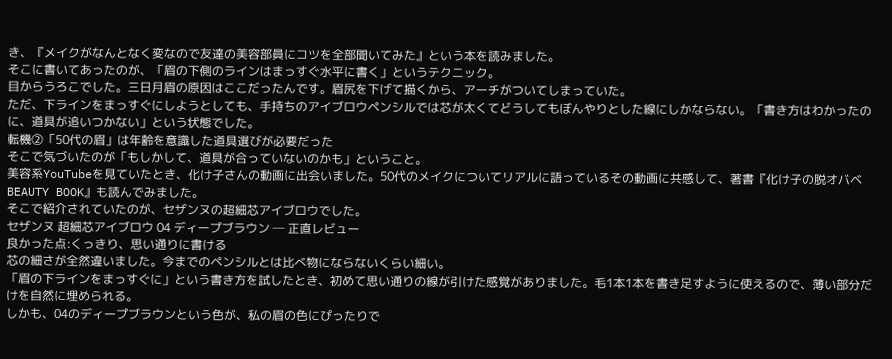き、『メイクがなんとなく変なので友達の美容部員にコツを全部聞いてみた』という本を読みました。
そこに書いてあったのが、「眉の下側のラインはまっすぐ水平に書く」というテクニック。
目からうろこでした。三日月眉の原因はここだったんです。眉尻を下げて描くから、アーチがついてしまっていた。
ただ、下ラインをまっすぐにしようとしても、手持ちのアイブロウペンシルでは芯が太くてどうしてもぼんやりとした線にしかならない。「書き方はわかったのに、道具が追いつかない」という状態でした。
転機②「50代の眉」は年齢を意識した道具選びが必要だった
そこで気づいたのが「もしかして、道具が合っていないのかも」ということ。
美容系YouTubeを見ていたとき、化け子さんの動画に出会いました。50代のメイクについてリアルに語っているその動画に共感して、著書『化け子の脱オバベ BEAUTY BOOK』も読んでみました。
そこで紹介されていたのが、セザンヌの超細芯アイブロウでした。
セザンヌ 超細芯アイブロウ 04 ディープブラウン ─ 正直レビュー
良かった点:くっきり、思い通りに書ける
芯の細さが全然違いました。今までのペンシルとは比べ物にならないくらい細い。
「眉の下ラインをまっすぐに」という書き方を試したとき、初めて思い通りの線が引けた感覚がありました。毛1本1本を書き足すように使えるので、薄い部分だけを自然に埋められる。
しかも、04のディープブラウンという色が、私の眉の色にぴったりで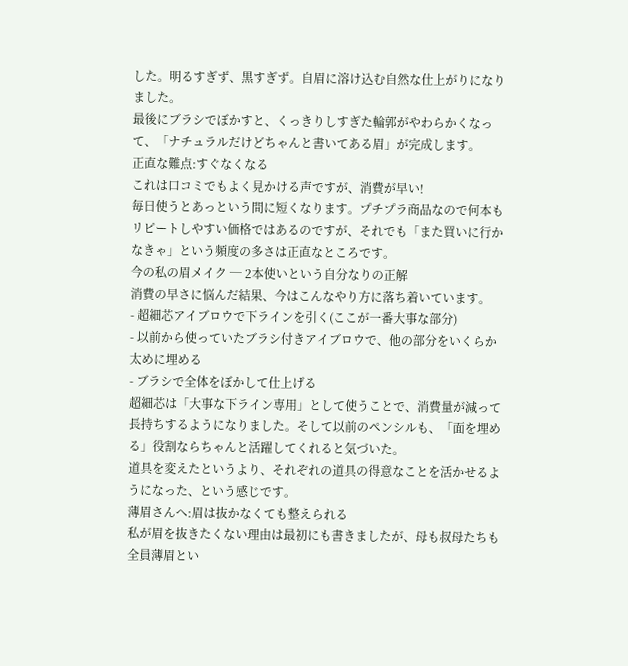した。明るすぎず、黒すぎず。自眉に溶け込む自然な仕上がりになりました。
最後にブラシでぼかすと、くっきりしすぎた輪郭がやわらかくなって、「ナチュラルだけどちゃんと書いてある眉」が完成します。
正直な難点:すぐなくなる
これは口コミでもよく見かける声ですが、消費が早い!
毎日使うとあっという間に短くなります。プチプラ商品なので何本もリピートしやすい価格ではあるのですが、それでも「また買いに行かなきゃ」という頻度の多さは正直なところです。
今の私の眉メイク ─ 2本使いという自分なりの正解
消費の早さに悩んだ結果、今はこんなやり方に落ち着いています。
- 超細芯アイブロウで下ラインを引く(ここが一番大事な部分)
- 以前から使っていたブラシ付きアイブロウで、他の部分をいくらか太めに埋める
- ブラシで全体をぼかして仕上げる
超細芯は「大事な下ライン専用」として使うことで、消費量が減って長持ちするようになりました。そして以前のペンシルも、「面を埋める」役割ならちゃんと活躍してくれると気づいた。
道具を変えたというより、それぞれの道具の得意なことを活かせるようになった、という感じです。
薄眉さんへ:眉は抜かなくても整えられる
私が眉を抜きたくない理由は最初にも書きましたが、母も叔母たちも全員薄眉とい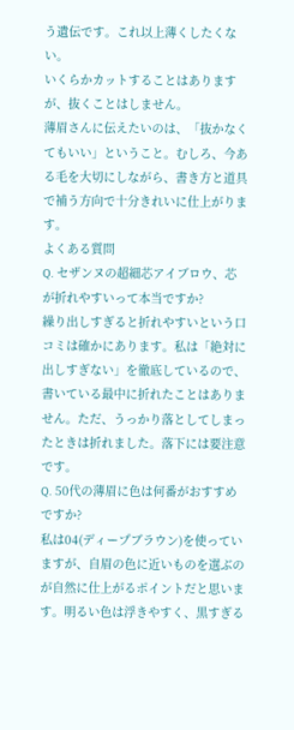う遺伝です。これ以上薄くしたくない。
いくらかカットすることはありますが、抜くことはしません。
薄眉さんに伝えたいのは、「抜かなくてもいい」ということ。むしろ、今ある毛を大切にしながら、書き方と道具で補う方向で十分きれいに仕上がります。
よくある質問
Q. セザンヌの超細芯アイブロウ、芯が折れやすいって本当ですか?
繰り出しすぎると折れやすいという口コミは確かにあります。私は「絶対に出しすぎない」を徹底しているので、書いている最中に折れたことはありません。ただ、うっかり落としてしまったときは折れました。落下には要注意です。
Q. 50代の薄眉に色は何番がおすすめですか?
私は04(ディープブラウン)を使っていますが、自眉の色に近いものを選ぶのが自然に仕上がるポイントだと思います。明るい色は浮きやすく、黒すぎる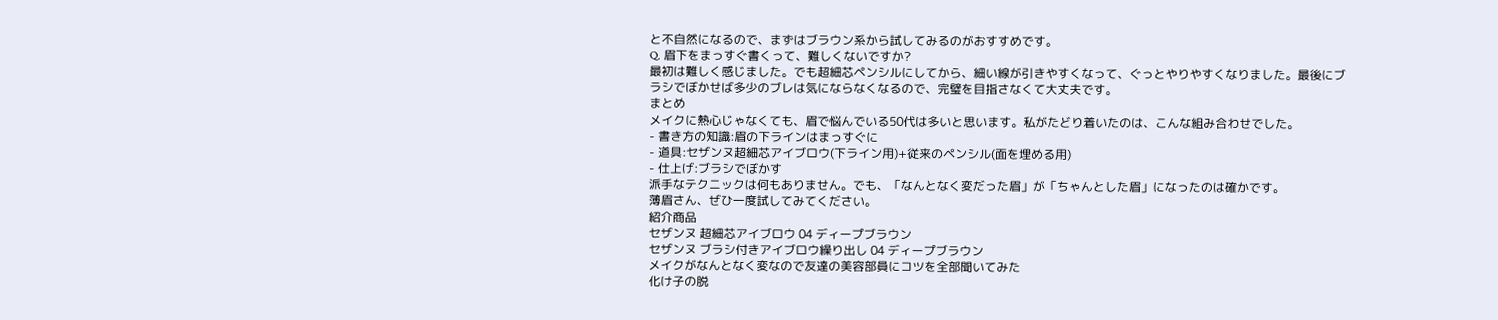と不自然になるので、まずはブラウン系から試してみるのがおすすめです。
Q. 眉下をまっすぐ書くって、難しくないですか?
最初は難しく感じました。でも超細芯ペンシルにしてから、細い線が引きやすくなって、ぐっとやりやすくなりました。最後にブラシでぼかせば多少のブレは気にならなくなるので、完璧を目指さなくて大丈夫です。
まとめ
メイクに熱心じゃなくても、眉で悩んでいる50代は多いと思います。私がたどり着いたのは、こんな組み合わせでした。
- 書き方の知識:眉の下ラインはまっすぐに
- 道具:セザンヌ超細芯アイブロウ(下ライン用)+従来のペンシル(面を埋める用)
- 仕上げ:ブラシでぼかす
派手なテクニックは何もありません。でも、「なんとなく変だった眉」が「ちゃんとした眉」になったのは確かです。
薄眉さん、ぜひ一度試してみてください。
紹介商品
セザンヌ 超細芯アイブロウ 04 ディープブラウン
セザンヌ ブラシ付きアイブロウ繰り出し 04 ディープブラウン
メイクがなんとなく変なので友達の美容部員にコツを全部聞いてみた
化け子の脱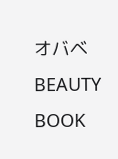オバベ BEAUTY BOOK